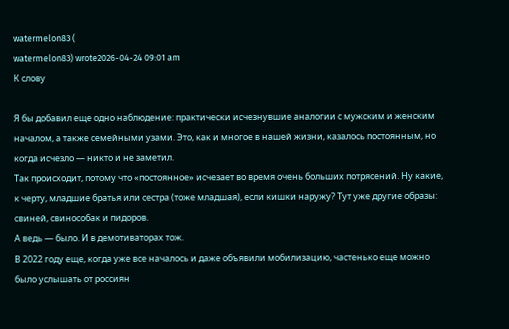watermelon83 (
watermelon83) wrote2026-04-24 09:01 am
К слову

Я бы добавил еще одно наблюдение: практически исчезнувшие аналогии с мужским и женским началом, а также семейными узами. Это, как и многое в нашей жизни, казалось постоянным, но когда исчезло — никто и не заметил.
Так происходит, потому что «постоянное» исчезает во время очень больших потрясений. Ну какие, к черту, младшие братья или сестра (тоже младшая), если кишки наружу? Тут уже другие образы: свиней, свинособак и пидоров.
А ведь — было. И в демотиваторах тож.
В 2022 году еще, когда уже все началось и даже объявили мобилизацию, частенько еще можно было услышать от россиян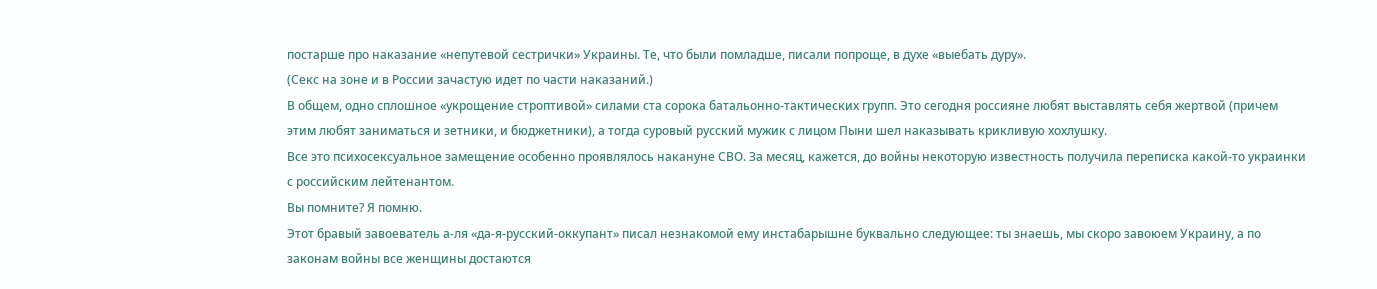постарше про наказание «непутевой сестрички» Украины. Те, что были помладше, писали попроще, в духе «выебать дуру».
(Секс на зоне и в России зачастую идет по части наказаний.)
В общем, одно сплошное «укрощение строптивой» силами ста сорока батальонно-тактических групп. Это сегодня россияне любят выставлять себя жертвой (причем этим любят заниматься и зетники, и бюджетники), а тогда суровый русский мужик с лицом Пыни шел наказывать крикливую хохлушку.
Все это психосексуальное замещение особенно проявлялось накануне СВО. За месяц, кажется, до войны некоторую известность получила переписка какой-то украинки с российским лейтенантом.
Вы помните? Я помню.
Этот бравый завоеватель а-ля «да-я-русский-оккупант» писал незнакомой ему инстабарышне буквально следующее: ты знаешь, мы скоро завоюем Украину, а по законам войны все женщины достаются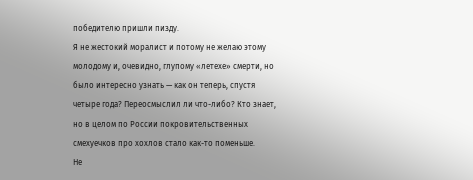победителю пришли пизду.
Я не жестокий моралист и потому не желаю этому молодому и, очевидно, глупому «летехе» смерти, но было интересно узнать — как он теперь, спустя четыре года? Переосмыслил ли что-либо? Кто знает, но в целом по России покровительственных смехуечков про хохлов стало как-то поменьше.
Не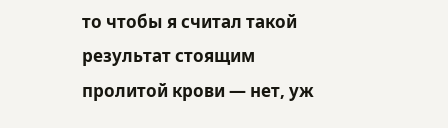то чтобы я считал такой результат стоящим пролитой крови — нет, уж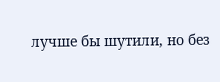лучше бы шутили, но без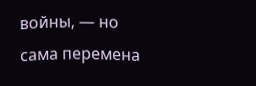войны, — но сама перемена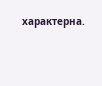характерна.